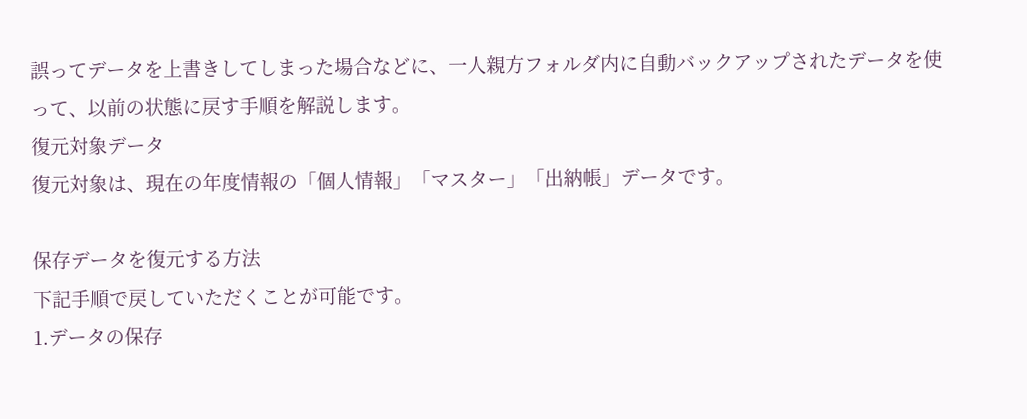誤ってデータを上書きしてしまった場合などに、一人親方フォルダ内に自動バックアップされたデータを使って、以前の状態に戻す手順を解説します。
復元対象データ
復元対象は、現在の年度情報の「個人情報」「マスター」「出納帳」データです。

保存データを復元する方法
下記手順で戻していただくことが可能です。
1.データの保存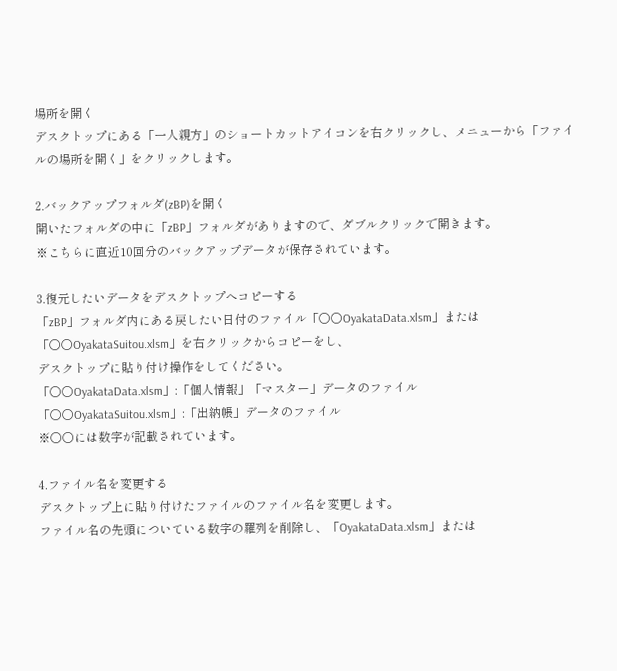場所を開く
デスクトップにある「一人親方」のショートカットアイコンを右クリックし、メニューから「ファイルの場所を開く」をクリックします。

2.バックアップフォルダ(zBP)を開く
開いたフォルダの中に「zBP」フォルダがありますので、ダブルクリックで開きます。
※こちらに直近10回分のバックアップデータが保存されています。

3.復元したいデータをデスクトップへコピーする
「zBP」フォルダ内にある戻したい日付のファイル「〇〇OyakataData.xlsm」または「〇〇OyakataSuitou.xlsm」を右クリックからコピーをし、
デスクトップに貼り付け操作をしてください。
「〇〇OyakataData.xlsm」:「個人情報」「マスター」データのファイル
「〇〇OyakataSuitou.xlsm」:「出納帳」データのファイル
※〇〇には数字が記載されています。

4.ファイル名を変更する
デスクトップ上に貼り付けたファイルのファイル名を変更します。
ファイル名の先頭についている数字の羅列を削除し、「OyakataData.xlsm」または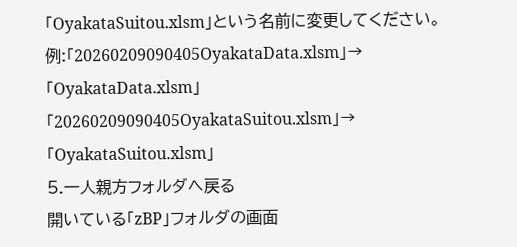「OyakataSuitou.xlsm」という名前に変更してください。
例:「20260209090405OyakataData.xlsm」→「OyakataData.xlsm」
「20260209090405OyakataSuitou.xlsm」→「OyakataSuitou.xlsm」
5.一人親方フォルダへ戻る
開いている「zBP」フォルダの画面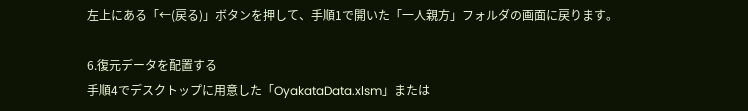左上にある「←(戻る)」ボタンを押して、手順1で開いた「一人親方」フォルダの画面に戻ります。

6.復元データを配置する
手順4でデスクトップに用意した「OyakataData.xlsm」または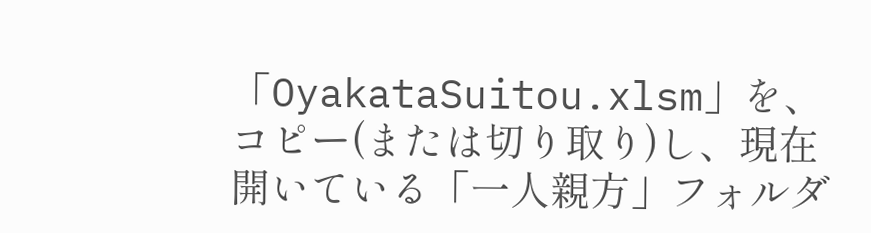「OyakataSuitou.xlsm」を、コピー(または切り取り)し、現在開いている「一人親方」フォルダ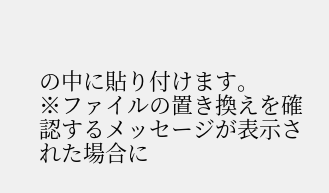の中に貼り付けます。
※ファイルの置き換えを確認するメッセージが表示された場合に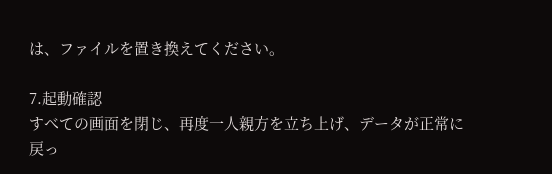は、ファイルを置き換えてください。

7.起動確認
すべての画面を閉じ、再度一人親方を立ち上げ、データが正常に戻っ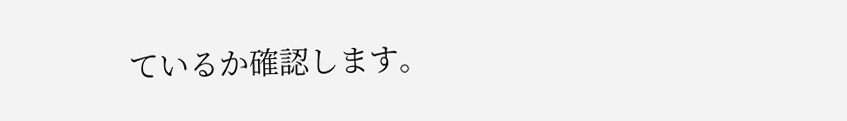ているか確認します。